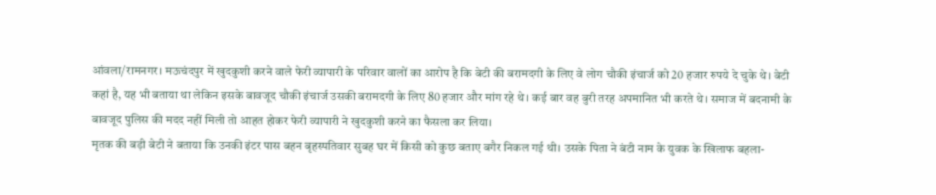आंवला/रामनगर। मऊचंदपुर में खुदकुशी करने वाले फेरी व्यापारी के परिवार वालों का आरोप है कि बेटी की बरामदगी के लिए वे लोग चौकी इंचार्ज को 20 हजार रुपये दे चुके थे। बेटी कहां है, यह भी बताया था लेकिन इसके बावजूद चौकी इंचार्ज उसकी बरामदगी के लिए 80 हजार और मांग रहे थे। कई बार वह बुरी तरह अपमानित भी करते थे। समाज में बदनामी के बावजूद पुलिस की मदद नहीं मिली तो आहत होकर फेरी व्यापारी ने खुदकुशी करने का फैसला कर लिया।
मृतक की बड़ी बेटी ने बताया कि उनकी इंटर पास बहन बृहस्पतिवार सुबह घर में किसी को कुछ बताए बगैर निकल गई थी। उसके पिता ने बंटी नाम के युवक के खिलाफ बहला-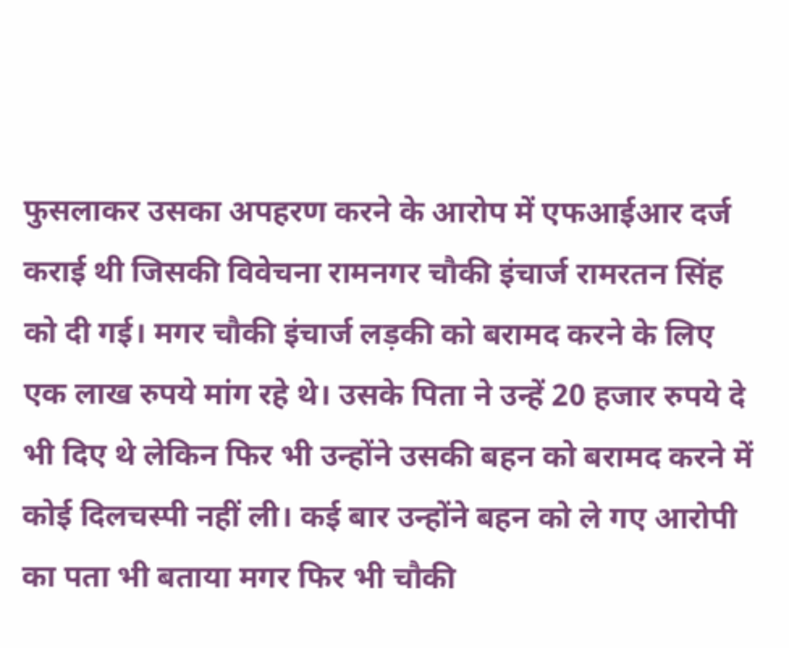फुसलाकर उसका अपहरण करने के आरोप में एफआईआर दर्ज कराई थी जिसकी विवेचना रामनगर चौकी इंचार्ज रामरतन सिंह को दी गई। मगर चौकी इंचार्ज लड़की को बरामद करने के लिए एक लाख रुपये मांग रहे थे। उसके पिता ने उन्हें 20 हजार रुपये दे भी दिए थे लेकिन फिर भी उन्होंने उसकी बहन को बरामद करने में कोई दिलचस्पी नहीं ली। कई बार उन्होंने बहन को ले गए आरोपी का पता भी बताया मगर फिर भी चौकी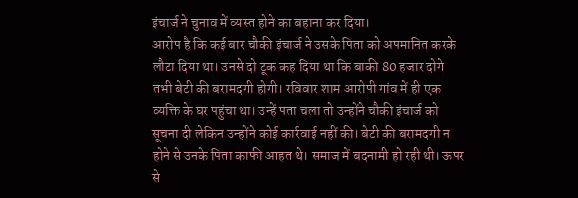इंचार्ज ने चुनाव में व्यस्त होने का बहाना कर दिया।
आरोप है कि कई बार चौकी इंचार्ज ने उसके पिता को अपमानित करके लौटा दिया था। उनसे दो टूक कह दिया था कि बाकी 80 हजार दोगे तभी बेटी की बरामदगी होगी। रविवार शाम आरोपी गांव में ही एक व्यक्ति के घर पहुंचा था। उन्हें पता चला तो उन्होंने चौकी इंचार्ज को सूचना दी लेकिन उन्होंने कोई कार्रवाई नहीं की। बेटी की बरामदगी न होने से उनके पिता काफी आहत थे। समाज में बदनामी हो रही थी। ऊपर से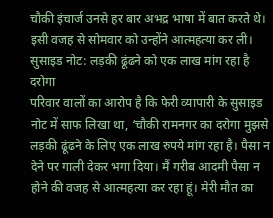चौकी इंचार्ज उनसे हर बार अभद्र भाषा में बात करते थे। इसी वजह से सोमवार को उन्होंने आत्महत्या कर ली।
सुसाइड नोट: लड़की ढूंढने को एक लाख मांग रहा है दरोगा
परिवार वालों का आरोप है कि फेरी व्यापारी के सुसाइड नोट में साफ लिखा था, ‘चौकी रामनगर का दरोगा मुझसे लड़की ढूंढने के लिए एक लाख रुपये मांग रहा है। पैसा न देने पर गाली देकर भगा दिया। मैं गरीब आदमी पैसा न होने की वजह से आत्महत्या कर रहा हूं। मेरी मौत का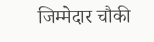जिम्मेदार चौकी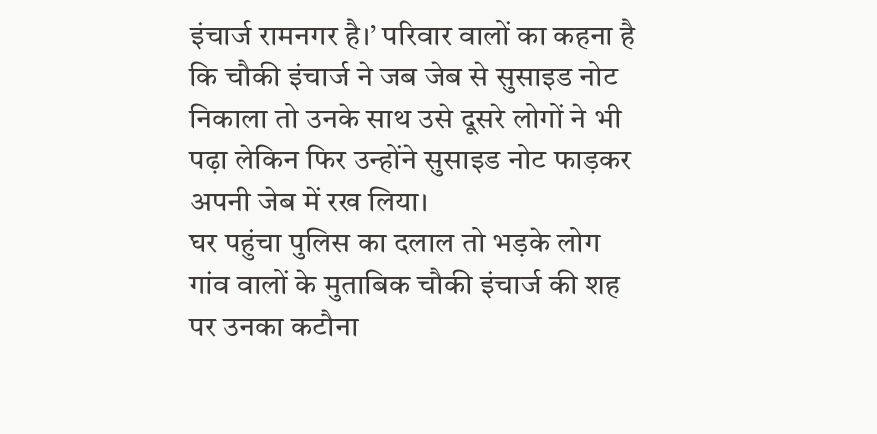इंचार्ज रामनगर है।’ परिवार वालों का कहना है कि चौकी इंचार्ज ने जब जेब से सुसाइड नोट निकाला तो उनके साथ उसे दूसरे लोगों ने भी पढ़ा लेकिन फिर उन्होंने सुसाइड नोट फाड़कर अपनी जेब में रख लिया।
घर पहुंचा पुलिस का दलाल तो भड़के लोग
गांव वालों के मुताबिक चौकी इंचार्ज की शह पर उनका कटौना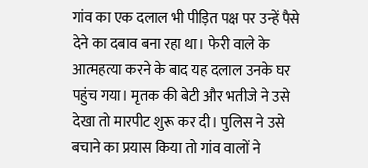गांव का एक दलाल भी पीड़ित पक्ष पर उन्हें पैसे देने का दबाव बना रहा था। फेरी वाले के आत्महत्या करने के बाद यह दलाल उनके घर पहुंच गया। मृतक की बेटी और भतीजे ने उसे देखा तो मारपीट शुरू कर दी। पुलिस ने उसे बचाने का प्रयास किया तो गांव वालों ने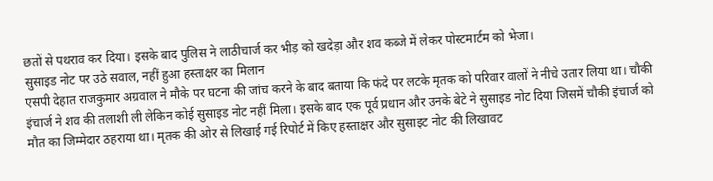छतों से पथराव कर दिया। इसके बाद पुलिस ने लाठीचार्ज कर भीड़ को खदेड़ा और शव कब्जे में लेकर पोस्टमार्टम को भेजा।
सुसाइड नोट पर उठे सवाल, नहीं हुआ हस्ताक्षर का मिलान
एसपी देहात राजकुमार अग्रवाल ने मौके पर घटना की जांच करने के बाद बताया कि फंदे पर लटके मृतक को परिवार वालों ने नीचे उतार लिया था। चौकी इंचार्ज ने शव की तलाशी ली लेकिन कोई सुसाइड नोट नहीं मिला। इसके बाद एक पूर्व प्रधान और उनके बेटे ने सुसाइड नोट दिया जिसमें चौकी इंचार्ज को मौत का जिम्मेदार ठहराया था। मृतक की ओर से लिखाई गई रिपोर्ट में किए हस्ताक्षर और सुसाइट नोट की लिखावट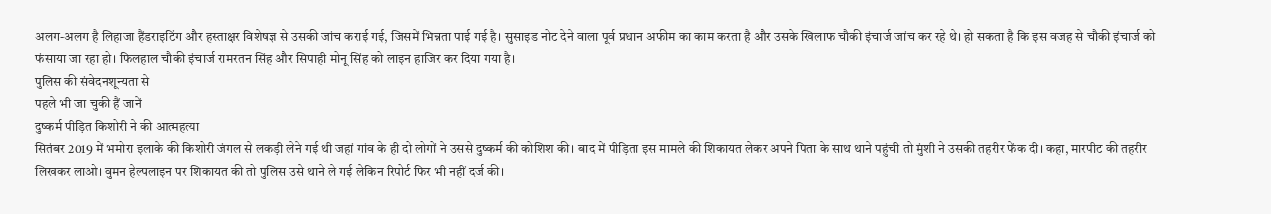अलग-अलग है लिहाजा हैंडराइटिंग और हस्ताक्षर विशेषज्ञ से उसकी जांच कराई गई, जिसमें भिन्नता पाई गई है। सुसाइड नोट देने वाला पूर्व प्रधान अफीम का काम करता है और उसके खिलाफ चौकी इंचार्ज जांच कर रहे थे। हो सकता है कि इस वजह से चौकी इंचार्ज को फंसाया जा रहा हो। फिलहाल चौकी इंचार्ज रामरतन सिंह और सिपाही मोनू सिंह को लाइन हाजिर कर दिया गया है।
पुलिस की संवेदनशून्यता से
पहले भी जा चुकी हैं जानें
दुष्कर्म पीड़ित किशोरी ने की आत्महत्या
सितंबर 2019 में भमोरा इलाके की किशोरी जंगल से लकड़ी लेने गई थी जहां गांव के ही दो लोगों ने उससे दुष्कर्म की कोशिश की। बाद में पीड़िता इस मामले की शिकायत लेकर अपने पिता के साथ थाने पहुंची तो मुंशी ने उसकी तहरीर फेंक दी। कहा, मारपीट की तहरीर लिखकर लाओ। वुमन हेल्पलाइन पर शिकायत की तो पुलिस उसे थाने ले गई लेकिन रिपोर्ट फिर भी नहीं दर्ज की।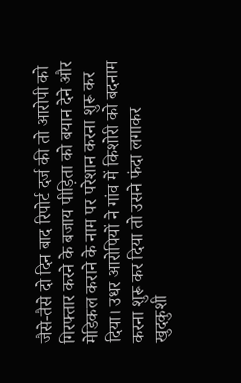जैसे-तैसे दो दिन बाद रिपोर्ट दर्ज की तो आरोपी को गिरफ्तार करने के बजाय पीड़िता को बयान देने और मेडिकल कराने के नाम पर परेशान करना शुरू कर दिया। उधर आरोपियों ने गांव में किशोरी को बदनाम करना शुरू कर दिया तो उसने फंदा लगाकर खुदकुशी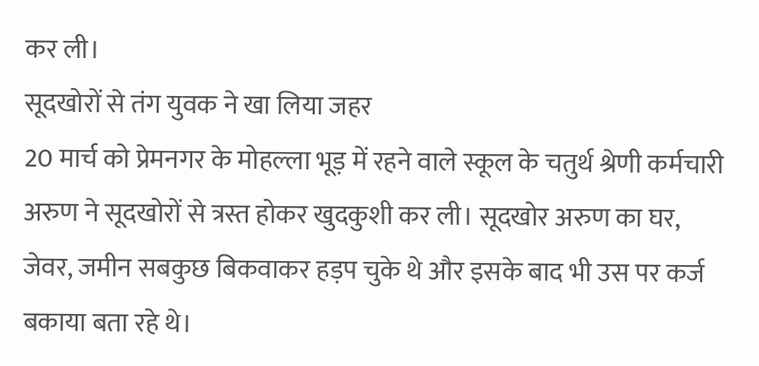कर ली।
सूदखोरों से तंग युवक ने खा लिया जहर
20 मार्च को प्रेमनगर के मोहल्ला भूड़ में रहने वाले स्कूल के चतुर्थ श्रेणी कर्मचारी अरुण ने सूदखोरों से त्रस्त होकर खुदकुशी कर ली। सूदखोर अरुण का घर, जेवर, जमीन सबकुछ बिकवाकर हड़प चुके थे और इसके बाद भी उस पर कर्ज बकाया बता रहे थे।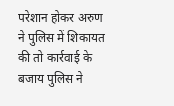परेशान होकर अरुण ने पुलिस में शिकायत की तो कार्रवाई के बजाय पुलिस ने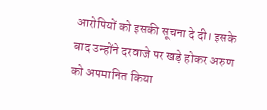आरोपियों को इसकी सूचना दे दी। इसके बाद उन्होंने दरवाजे पर खड़े होकर अरुण को अपमानित किया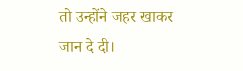तो उन्होंने जहर खाकर जान दे दी।